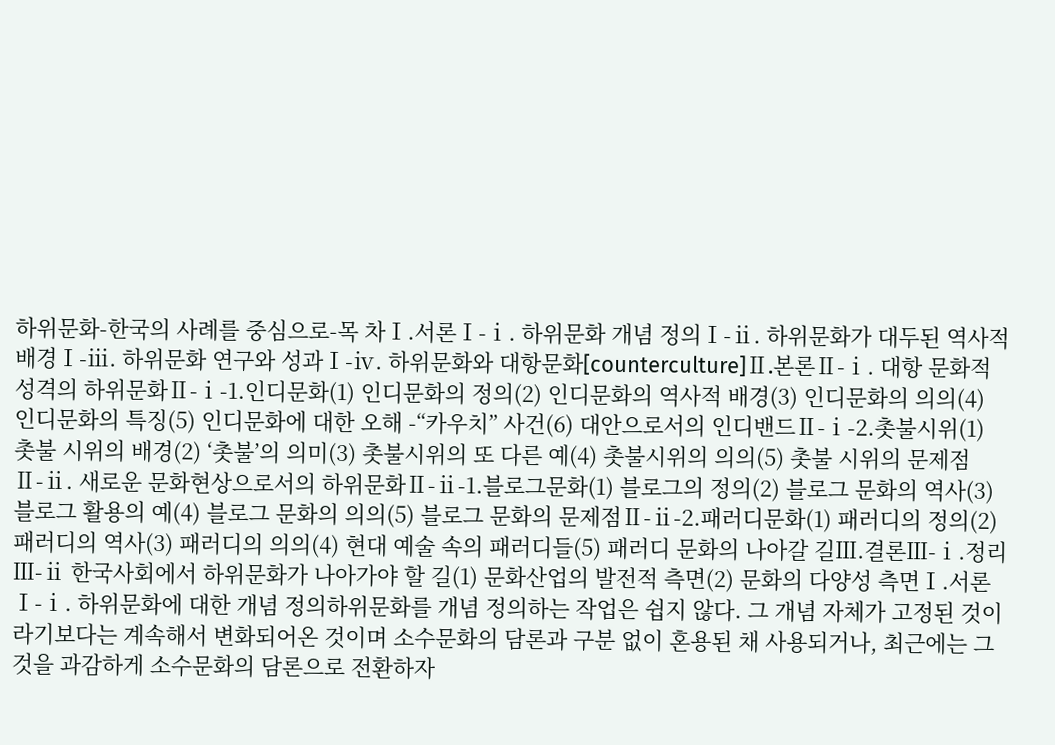하위문화-한국의 사례를 중심으로-목 차Ⅰ.서론Ⅰ-ⅰ. 하위문화 개념 정의Ⅰ-ⅱ. 하위문화가 대두된 역사적 배경Ⅰ-ⅲ. 하위문화 연구와 성과Ⅰ-ⅳ. 하위문화와 대항문화[counterculture]Ⅱ.본론Ⅱ-ⅰ. 대항 문화적 성격의 하위문화Ⅱ-ⅰ-1.인디문화(1) 인디문화의 정의(2) 인디문화의 역사적 배경(3) 인디문화의 의의(4) 인디문화의 특징(5) 인디문화에 대한 오해 -“카우치” 사건(6) 대안으로서의 인디밴드Ⅱ-ⅰ-2.촛불시위(1) 촛불 시위의 배경(2) ‘촛불’의 의미(3) 촛불시위의 또 다른 예(4) 촛불시위의 의의(5) 촛불 시위의 문제점Ⅱ-ⅱ. 새로운 문화현상으로서의 하위문화Ⅱ-ⅱ-1.블로그문화(1) 블로그의 정의(2) 블로그 문화의 역사(3) 블로그 활용의 예(4) 블로그 문화의 의의(5) 블로그 문화의 문제점Ⅱ-ⅱ-2.패러디문화(1) 패러디의 정의(2) 패러디의 역사(3) 패러디의 의의(4) 현대 예술 속의 패러디들(5) 패러디 문화의 나아갈 길Ⅲ.결론Ⅲ-ⅰ.정리Ⅲ-ⅱ 한국사회에서 하위문화가 나아가야 할 길(1) 문화산업의 발전적 측면(2) 문화의 다양성 측면Ⅰ.서론Ⅰ-ⅰ. 하위문화에 대한 개념 정의하위문화를 개념 정의하는 작업은 쉽지 않다. 그 개념 자체가 고정된 것이라기보다는 계속해서 변화되어온 것이며 소수문화의 담론과 구분 없이 혼용된 채 사용되거나, 최근에는 그것을 과감하게 소수문화의 담론으로 전환하자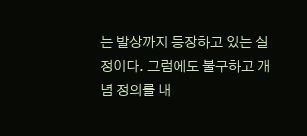는 발상까지 등장하고 있는 실정이다. 그럼에도 불구하고 개념 정의를 내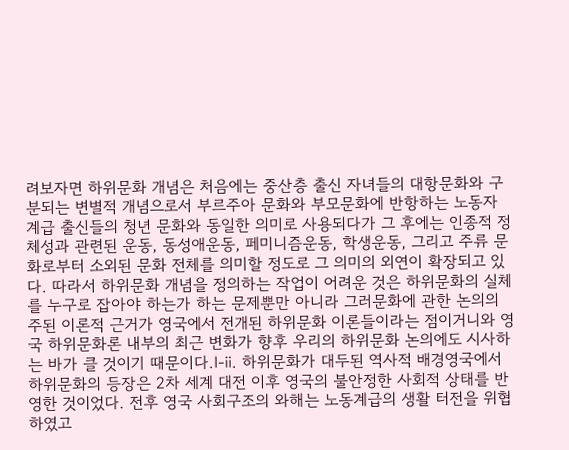려보자면 하위문화 개념은 처음에는 중산층 출신 자녀들의 대항문화와 구분되는 변별적 개념으로서 부르주아 문화와 부모문화에 반항하는 노동자 계급 출신들의 청년 문화와 동일한 의미로 사용되다가 그 후에는 인종적 정체성과 관련된 운동, 동성애운동, 페미니즘운동, 학생운동, 그리고 주류 문화로부터 소외된 문화 전체를 의미할 정도로 그 의미의 외연이 확장되고 있다. 따라서 하위문화 개념을 정의하는 작업이 어려운 것은 하위문화의 실체를 누구로 잡아야 하는가 하는 문제뿐만 아니라 그러문화에 관한 논의의 주된 이론적 근거가 영국에서 전개된 하위문화 이론들이라는 점이거니와 영국 하위문화론 내부의 최근 변화가 향후 우리의 하위문화 논의에도 시사하는 바가 클 것이기 때문이다.Ⅰ-ⅱ. 하위문화가 대두된 역사적 배경영국에서 하위문화의 등장은 2차 세계 대전 이후 영국의 불안정한 사회적 상태를 반영한 것이었다. 전후 영국 사회구조의 와해는 노동계급의 생활 터전을 위협하였고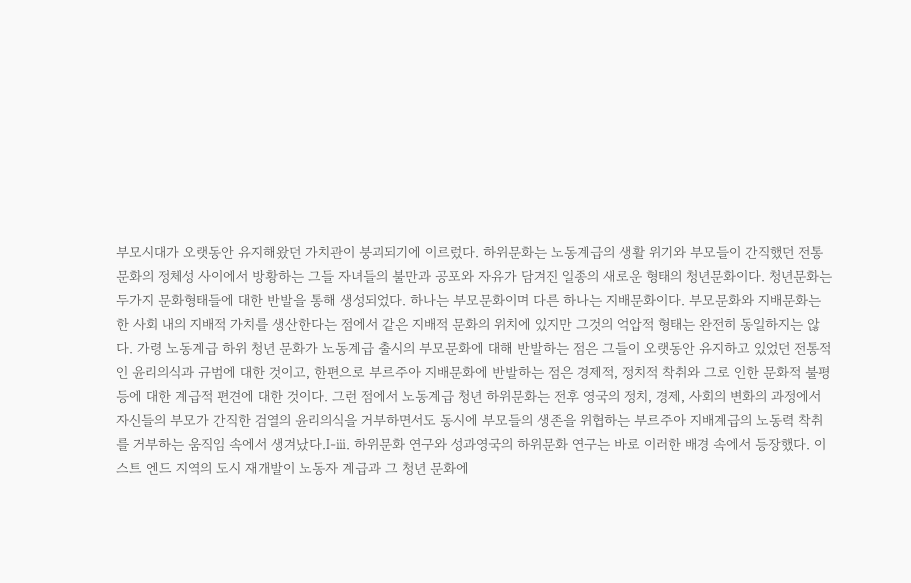부모시대가 오랫동안 유지해왔던 가치관이 붕괴되기에 이르렀다. 하위문화는 노동계급의 생활 위기와 부모들이 간직했던 전통문화의 정체성 사이에서 방황하는 그들 자녀들의 불만과 공포와 자유가 담겨진 일종의 새로운 형태의 청년문화이다. 청년문화는 두가지 문화형태들에 대한 반발을 통해 생성되었다. 하나는 부모문화이며 다른 하나는 지배문화이다. 부모문화와 지배문화는 한 사회 내의 지배적 가치를 생산한다는 점에서 같은 지배적 문화의 위치에 있지만 그것의 억압적 형태는 완전히 동일하지는 않다. 가령 노동계급 하위 청년 문화가 노동계급 출시의 부모문화에 대해 반발하는 점은 그들이 오랫동안 유지하고 있었던 전통적인 윤리의식과 규범에 대한 것이고, 한편으로 부르주아 지배문화에 반발하는 점은 경제적, 정치적 착취와 그로 인한 문화적 불평등에 대한 계급적 편견에 대한 것이다. 그런 점에서 노동계급 청년 하위문화는 전후 영국의 정치, 경제, 사회의 변화의 과정에서 자신들의 부모가 간직한 검열의 윤리의식을 거부하면서도 동시에 부모들의 생존을 위협하는 부르주아 지배계급의 노동력 착취를 거부하는 움직임 속에서 생겨났다.Ⅰ-ⅲ. 하위문화 연구와 성과영국의 하위문화 연구는 바로 이러한 배경 속에서 등장했다. 이스트 엔드 지역의 도시 재개발이 노동자 계급과 그 청년 문화에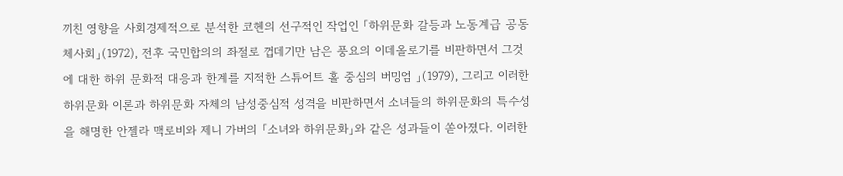끼친 영향을 사회경제적으로 분석한 코헨의 선구적인 작업인 「하위문화 갈등과 노동계급 공동체사회」(1972), 전후 국민합의의 좌절로 껍데기만 남은 풍요의 이데올로기를 비판하면서 그것에 대한 하위 문화적 대응과 한계를 지적한 스튜어트 홀 중심의 버밍엄 」(1979), 그리고 이러한 하위문화 이론과 하위문화 자체의 남성중심적 성격을 비판하면서 소녀들의 하위문화의 특수성을 해명한 안젤라 맥로비와 제니 가버의 「소녀와 하위문화」와 같은 성과들이 쏟아졌다. 이러한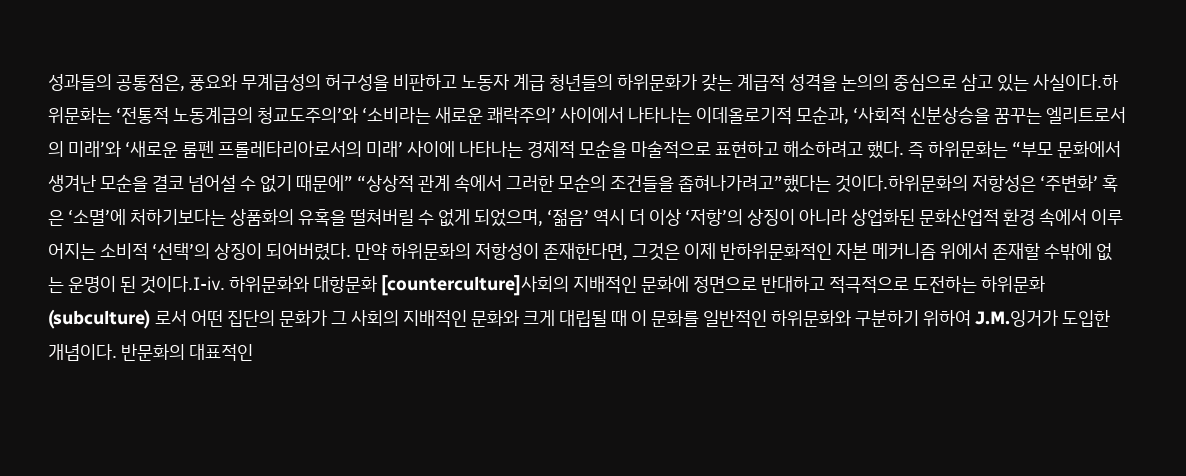성과들의 공통점은, 풍요와 무계급성의 허구성을 비판하고 노동자 계급 청년들의 하위문화가 갖는 계급적 성격을 논의의 중심으로 삼고 있는 사실이다.하위문화는 ‘전통적 노동계급의 청교도주의’와 ‘소비라는 새로운 쾌락주의’ 사이에서 나타나는 이데올로기적 모순과, ‘사회적 신분상승을 꿈꾸는 엘리트로서의 미래’와 ‘새로운 룸펜 프롤레타리아로서의 미래’ 사이에 나타나는 경제적 모순을 마술적으로 표현하고 해소하려고 했다. 즉 하위문화는 “부모 문화에서 생겨난 모순을 결코 넘어설 수 없기 때문에” “상상적 관계 속에서 그러한 모순의 조건들을 좁혀나가려고”했다는 것이다.하위문화의 저항성은 ‘주변화’ 혹은 ‘소멸’에 처하기보다는 상품화의 유혹을 떨쳐버릴 수 없게 되었으며, ‘젊음’ 역시 더 이상 ‘저항’의 상징이 아니라 상업화된 문화산업적 환경 속에서 이루어지는 소비적 ‘선택’의 상징이 되어버렸다. 만약 하위문화의 저항성이 존재한다면, 그것은 이제 반하위문화적인 자본 메커니즘 위에서 존재할 수밖에 없는 운명이 된 것이다.Ⅰ-ⅳ. 하위문화와 대항문화 [counterculture]사회의 지배적인 문화에 정면으로 반대하고 적극적으로 도전하는 하위문화(subculture) 로서 어떤 집단의 문화가 그 사회의 지배적인 문화와 크게 대립될 때 이 문화를 일반적인 하위문화와 구분하기 위하여 J.M.잉거가 도입한 개념이다. 반문화의 대표적인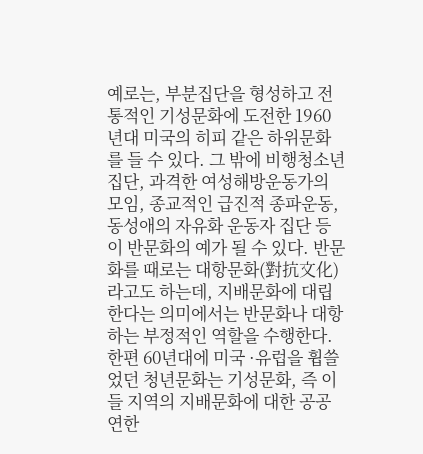예로는, 부분집단을 형성하고 전통적인 기성문화에 도전한 1960년대 미국의 히피 같은 하위문화를 들 수 있다. 그 밖에 비행청소년 집단, 과격한 여성해방운동가의 모임, 종교적인 급진적 종파운동, 동성애의 자유화 운동자 집단 등이 반문화의 예가 될 수 있다. 반문화를 때로는 대항문화(對抗文化)라고도 하는데, 지배문화에 대립한다는 의미에서는 반문화나 대항하는 부정적인 역할을 수행한다. 한편 60년대에 미국 ·유럽을 휩쓸었던 청년문화는 기성문화, 즉 이들 지역의 지배문화에 대한 공공연한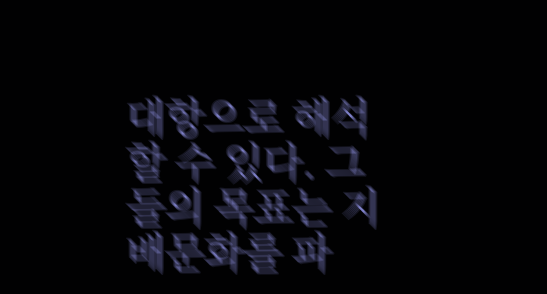대항으로 해석할 수 있다. 그들의 목표는 지배문화를 파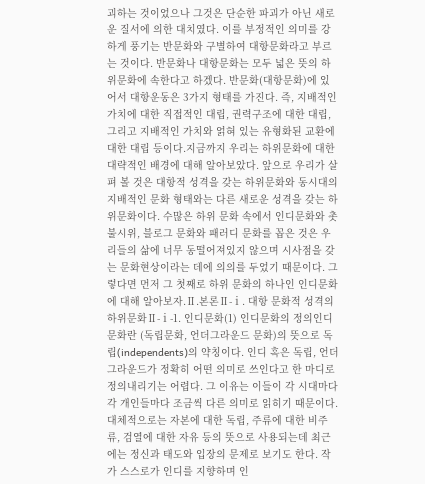괴하는 것이었으나 그것은 단순한 파괴가 아닌 새로운 질서에 의한 대치였다. 이를 부정적인 의미를 강하게 풍기는 반문화와 구별하여 대항문화라고 부르는 것이다. 반문화나 대항문화는 모두 넓은 뜻의 하위문화에 속한다고 하겠다. 반문화(대항문화)에 있어서 대항운동은 3가지 형태를 가진다. 즉, 지배적인 가치에 대한 직접적인 대립, 권력구조에 대한 대립, 그리고 지배적인 가치와 얽혀 있는 유형화된 교환에 대한 대립 등이다.지금까지 우리는 하위문화에 대한 대략적인 배경에 대해 알아보았다. 앞으로 우리가 살펴 볼 것은 대항적 성격을 갖는 하위문화와 동시대의 지배적인 문화 형태와는 다른 새로운 성격을 갖는 하위문화이다. 수많은 하위 문화 속에서 인디문화와 촛불시위, 블로그 문화와 패러디 문화를 꼽은 것은 우리들의 삶에 너무 동떨어져있지 않으며 시사점을 갖는 문화현상이라는 데에 의의를 두었기 때문이다. 그렇다면 먼저 그 첫째로 하위 문화의 하나인 인디문화에 대해 알아보자.Ⅱ.본론Ⅱ-ⅰ. 대항 문화적 성격의 하위문화Ⅱ-ⅰ-1. 인디문화(1) 인디문화의 정의인디 문화란 (독립문화, 언더그라운드 문화)의 뜻으로 독립(independents)의 약칭이다. 인디 혹은 독립, 언더그라운드가 정확히 어떤 의미로 쓰인다고 한 마디로 정의내리기는 어렵다. 그 이유는 이들이 각 시대마다 각 개인들마다 조금씩 다른 의미로 읽히기 때문이다. 대체적으로는 자본에 대한 독립, 주류에 대한 비주류, 검열에 대한 자유 등의 뜻으로 사용되는데 최근에는 정신과 태도와 입장의 문제로 보기도 한다. 작가 스스로가 인디를 지향하며 인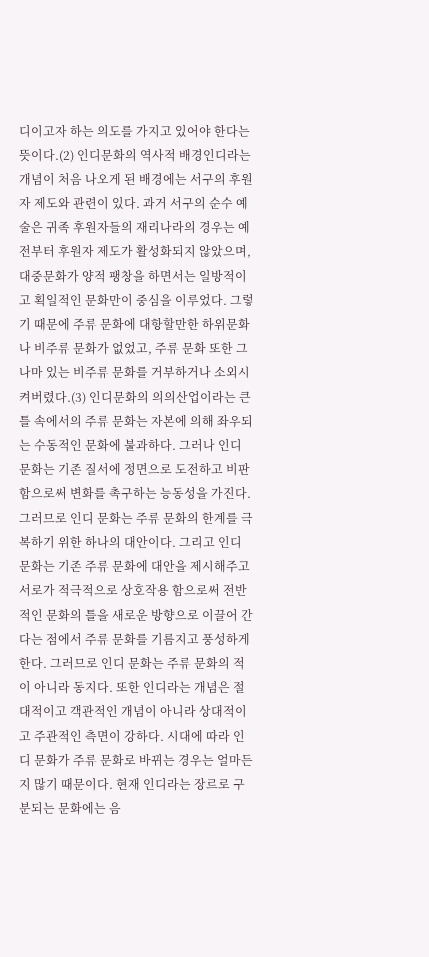디이고자 하는 의도를 가지고 있어야 한다는 뜻이다.(2) 인디문화의 역사적 배경인디라는 개념이 처음 나오게 된 배경에는 서구의 후원자 제도와 관련이 있다. 과거 서구의 순수 예술은 귀족 후원자들의 재리나라의 경우는 예전부터 후원자 제도가 활성화되지 않았으며, 대중문화가 양적 팽창을 하면서는 일방적이고 획일적인 문화만이 중심을 이루었다. 그렇기 때문에 주류 문화에 대항할만한 하위문화나 비주류 문화가 없었고, 주류 문화 또한 그나마 있는 비주류 문화를 거부하거나 소외시켜버렸다.(3) 인디문화의 의의산업이라는 큰 틀 속에서의 주류 문화는 자본에 의해 좌우되는 수동적인 문화에 불과하다. 그러나 인디 문화는 기존 질서에 정면으로 도전하고 비판함으로써 변화를 촉구하는 능동성을 가진다. 그러므로 인디 문화는 주류 문화의 한계를 극복하기 위한 하나의 대안이다. 그리고 인디 문화는 기존 주류 문화에 대안을 제시해주고 서로가 적극적으로 상호작용 함으로써 전반적인 문화의 틀을 새로운 방향으로 이끌어 간다는 점에서 주류 문화를 기름지고 풍성하게 한다. 그러므로 인디 문화는 주류 문화의 적이 아니라 동지다. 또한 인디라는 개념은 절대적이고 객관적인 개념이 아니라 상대적이고 주관적인 측면이 강하다. 시대에 따라 인디 문화가 주류 문화로 바뀌는 경우는 얼마든지 많기 때문이다. 현재 인디라는 장르로 구분되는 문화에는 음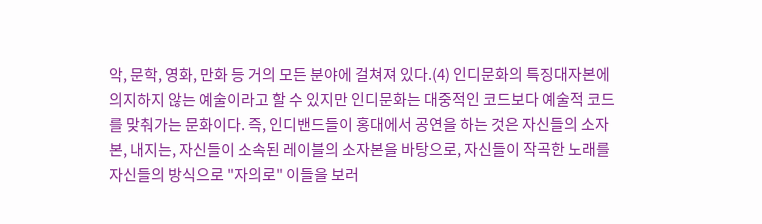악, 문학, 영화, 만화 등 거의 모든 분야에 걸쳐져 있다.(4) 인디문화의 특징대자본에 의지하지 않는 예술이라고 할 수 있지만 인디문화는 대중적인 코드보다 예술적 코드를 맞춰가는 문화이다. 즉, 인디밴드들이 홍대에서 공연을 하는 것은 자신들의 소자본, 내지는, 자신들이 소속된 레이블의 소자본을 바탕으로, 자신들이 작곡한 노래를 자신들의 방식으로 "자의로" 이들을 보러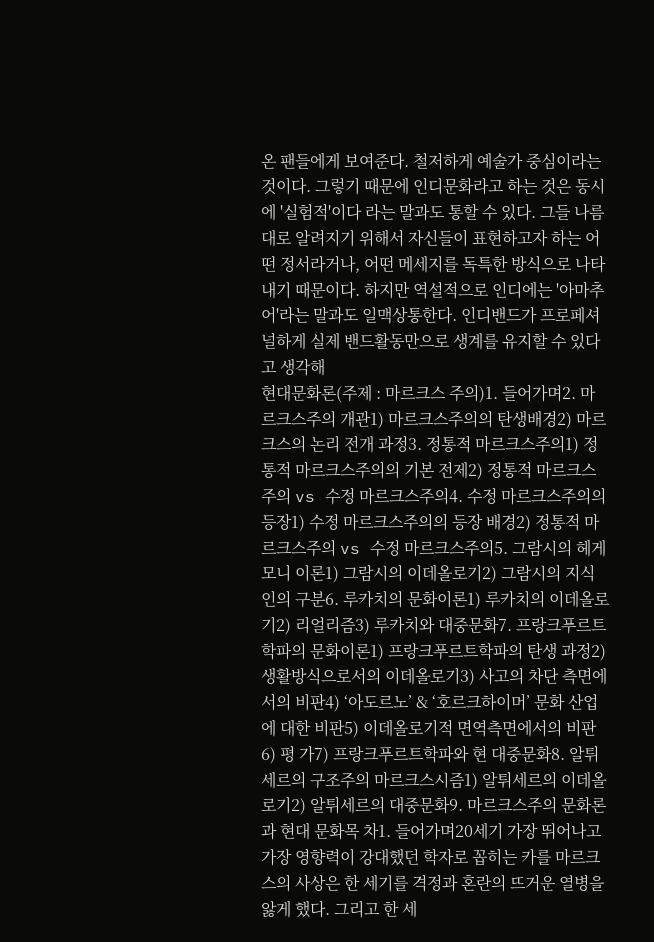온 팬들에게 보여준다. 철저하게 예술가 중심이라는 것이다. 그렇기 때문에 인디문화라고 하는 것은 동시에 '실험적'이다 라는 말과도 통할 수 있다. 그들 나름대로 알려지기 위해서 자신들이 표현하고자 하는 어떤 정서라거나, 어떤 메세지를 독특한 방식으로 나타내기 때문이다. 하지만 역설적으로 인디에는 '아마추어'라는 말과도 일맥상통한다. 인디밴드가 프로페셔널하게 실제 밴드활동만으로 생계를 유지할 수 있다고 생각해
현대문화론(주제 : 마르크스 주의)1. 들어가며2. 마르크스주의 개관1) 마르크스주의의 탄생배경2) 마르크스의 논리 전개 과정3. 정통적 마르크스주의1) 정통적 마르크스주의의 기본 전제2) 정통적 마르크스주의 vs 수정 마르크스주의4. 수정 마르크스주의의 등장1) 수정 마르크스주의의 등장 배경2) 정통적 마르크스주의 vs 수정 마르크스주의5. 그람시의 헤게모니 이론1) 그람시의 이데올로기2) 그람시의 지식인의 구분6. 루카치의 문화이론1) 루카치의 이데올로기2) 리얼리즘3) 루카치와 대중문화7. 프랑크푸르트 학파의 문화이론1) 프랑크푸르트학파의 탄생 과정2) 생활방식으로서의 이데올로기3) 사고의 차단 측면에서의 비판4) ‘아도르노’ & ‘호르크하이머’ 문화 산업에 대한 비판5) 이데올로기적 면역측면에서의 비판6) 평 가7) 프랑크푸르트학파와 현 대중문화8. 알튀세르의 구조주의 마르크스시즘1) 알튀세르의 이데올로기2) 알튀세르의 대중문화9. 마르크스주의 문화론과 현대 문화목 차1. 들어가며20세기 가장 뛰어나고 가장 영향력이 강대했던 학자로 꼽히는 카를 마르크스의 사상은 한 세기를 격정과 혼란의 뜨거운 열병을 앓게 했다. 그리고 한 세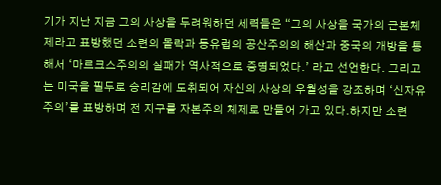기가 지난 지금 그의 사상을 두려워하던 세력들은 “그의 사상을 국가의 근본체제라고 표방했던 소련의 몰락과 동유럽의 공산주의의 해산과 중국의 개방을 통해서 ‘마르크스주의의 실패가 역사적으로 증명되었다.’ 라고 선언한다. 그리고는 미국을 필두로 승리감에 도취되어 자신의 사상의 우월성을 강조하며 ‘신자유주의’를 표방하며 전 지구를 자본주의 체제로 만들어 가고 있다.하지만 소련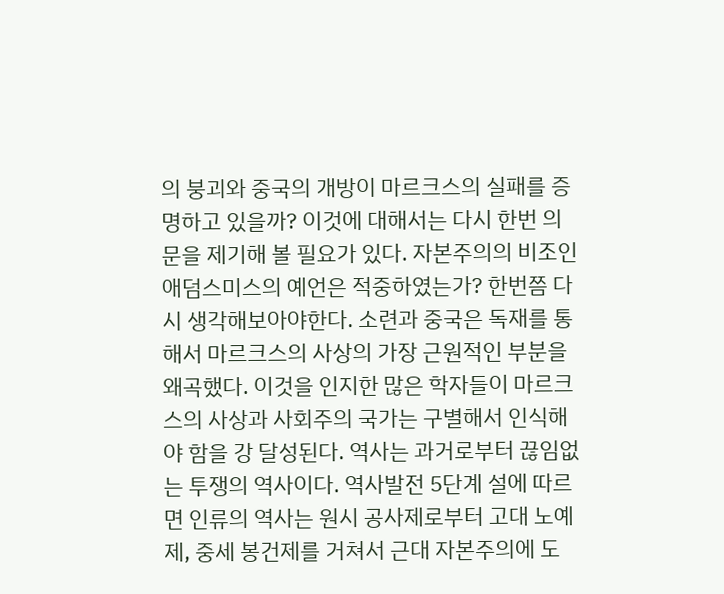의 붕괴와 중국의 개방이 마르크스의 실패를 증명하고 있을까? 이것에 대해서는 다시 한번 의문을 제기해 볼 필요가 있다. 자본주의의 비조인 애덤스미스의 예언은 적중하였는가? 한번쯤 다시 생각해보아야한다. 소련과 중국은 독재를 통해서 마르크스의 사상의 가장 근원적인 부분을 왜곡했다. 이것을 인지한 많은 학자들이 마르크스의 사상과 사회주의 국가는 구별해서 인식해야 함을 강 달성된다. 역사는 과거로부터 끊임없는 투쟁의 역사이다. 역사발전 5단계 설에 따르면 인류의 역사는 원시 공사제로부터 고대 노예제, 중세 봉건제를 거쳐서 근대 자본주의에 도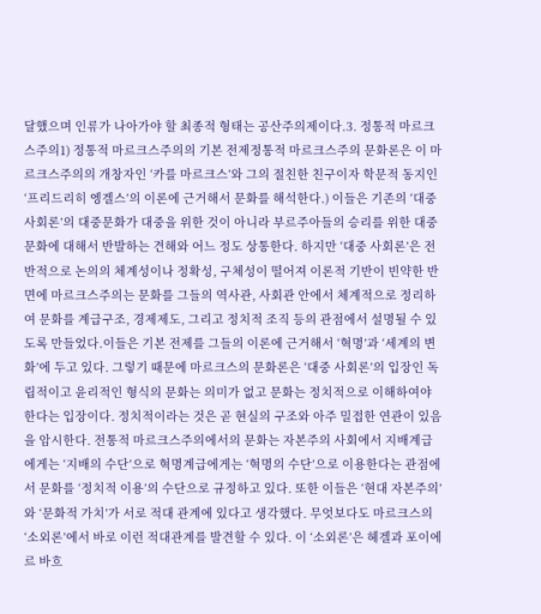달했으며 인류가 나아가야 할 최종적 형태는 공산주의제이다.3. 정통적 마르크스주의1) 정통적 마르크스주의의 기본 전제정통적 마르크스주의 문화론은 이 마르크스주의의 개창자인 ‘카를 마르크스’와 그의 절친한 친구이자 학문적 동지인 ‘프리드리히 엥겔스’의 이론에 근거해서 문화를 해석한다.) 이들은 기존의 ‘대중 사회론’의 대중문화가 대중을 위한 것이 아니라 부르주아들의 승리를 위한 대중문화에 대해서 반발하는 견해와 어느 정도 상통한다. 하지만 ‘대중 사회론’은 전반적으로 논의의 체계성이나 정확성, 구체성이 떨어져 이론적 기반이 빈약한 반면에 마르크스주의는 문화를 그들의 역사관, 사회관 안에서 체계적으로 정리하여 문화를 계급구조, 경제제도, 그리고 정치적 조직 등의 관점에서 설명될 수 있도록 만들었다.이들은 기본 전제를 그들의 이론에 근거해서 ‘혁명’과 ‘세계의 변화’에 두고 있다. 그렇기 때문에 마르크스의 문화론은 ‘대중 사회론’의 입장인 독립적이고 윤리적인 형식의 문화는 의미가 없고 문화는 정치적으로 이해하여야 한다는 입장이다. 정치적이라는 것은 곧 현실의 구조와 아주 밀접한 연관이 있음을 암시한다. 전통적 마르크스주의에서의 문화는 자본주의 사회에서 지배계급에게는 ‘지배의 수단’으로 혁명계급에게는 ‘혁명의 수단’으로 이용한다는 관점에서 문화를 ‘정치적 이용’의 수단으로 규정하고 있다. 또한 이들은 ‘현대 자본주의’와 ‘문화적 가치’가 서로 적대 관계에 있다고 생각했다. 무엇보다도 마르크스의 ‘소외론’에서 바로 이런 적대관계를 발견할 수 있다. 이 ‘소외론’은 헤겔과 포이에르 바흐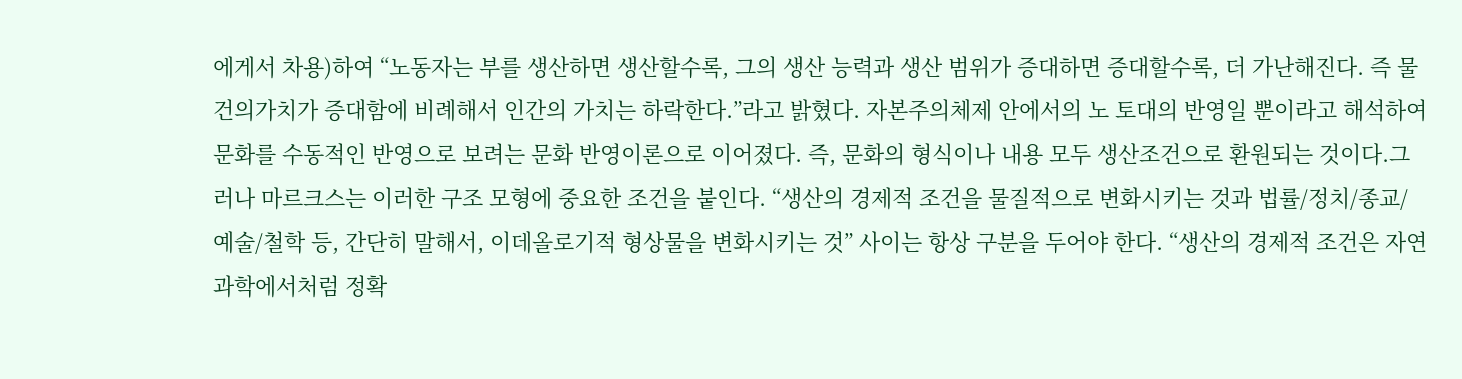에게서 차용)하여 “노동자는 부를 생산하면 생산할수록, 그의 생산 능력과 생산 범위가 증대하면 증대할수록, 더 가난해진다. 즉 물건의가치가 증대함에 비례해서 인간의 가치는 하락한다.”라고 밝혔다. 자본주의체제 안에서의 노 토대의 반영일 뿐이라고 해석하여 문화를 수동적인 반영으로 보려는 문화 반영이론으로 이어졌다. 즉, 문화의 형식이나 내용 모두 생산조건으로 환원되는 것이다.그러나 마르크스는 이러한 구조 모형에 중요한 조건을 붙인다. “생산의 경제적 조건을 물질적으로 변화시키는 것과 법률/정치/종교/예술/철학 등, 간단히 말해서, 이데올로기적 형상물을 변화시키는 것” 사이는 항상 구분을 두어야 한다. “생산의 경제적 조건은 자연과학에서처럼 정확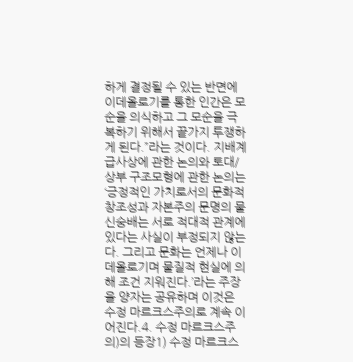하게 결정될 수 있는 반면에 이데올로기를 통한 인간은 모순을 의식하고 그 모순을 극복하기 위해서 끝가지 투쟁하게 된다.”라는 것이다. 지배계급사상에 관한 논의와 토대/상부 구조모형에 관한 논의는 ‘긍정적인 가치로서의 문화적 창조성과 자본주의 문명의 물신숭배는 서로 적대적 관계에 있다는 사실이 부정되지 않는다. 그리고 문화는 언제나 이데올로기며 물질적 현실에 의해 조건 지워진다.’라는 주장을 양자는 공유하며 이것은 수정 마르크스주의로 계속 이어진다.4. 수정 마르크스주의)의 등장1) 수정 마르크스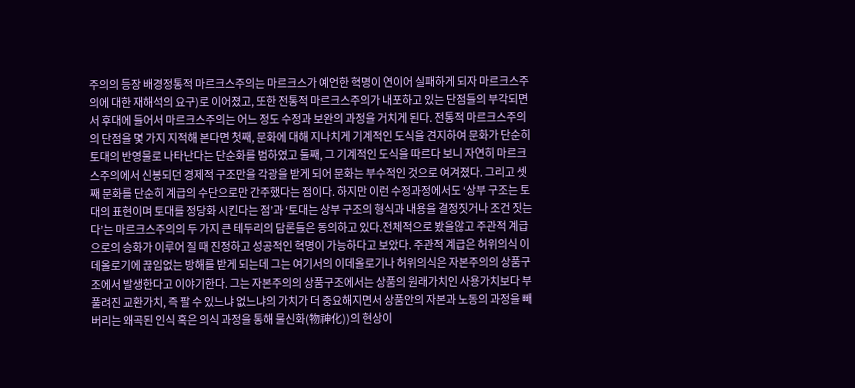주의의 등장 배경정통적 마르크스주의는 마르크스가 예언한 혁명이 연이어 실패하게 되자 마르크스주의에 대한 재해석의 요구)로 이어졌고, 또한 전통적 마르크스주의가 내포하고 있는 단점들의 부각되면서 후대에 들어서 마르크스주의는 어느 정도 수정과 보완의 과정을 거치게 된다. 전통적 마르크스주의의 단점을 몇 가지 지적해 본다면 첫째, 문화에 대해 지나치게 기계적인 도식을 견지하여 문화가 단순히 토대의 반영물로 나타난다는 단순화를 범하였고 둘째, 그 기계적인 도식을 따르다 보니 자연히 마르크스주의에서 신봉되던 경제적 구조만을 각광을 받게 되어 문화는 부수적인 것으로 여겨졌다. 그리고 셋째 문화를 단순히 계급의 수단으로만 간주했다는 점이다. 하지만 이런 수정과정에서도 ‘상부 구조는 토대의 표현이며 토대를 정당화 시킨다는 점’과 ‘토대는 상부 구조의 형식과 내용을 결정짓거나 조건 짓는다’는 마르크스주의의 두 가지 큰 테두리의 담론들은 동의하고 있다.전체적으로 봤을않고 주관적 계급으로의 승화가 이루어 질 때 진정하고 성공적인 혁명이 가능하다고 보았다. 주관적 계급은 허위의식 이데올로기에 끊임없는 방해를 받게 되는데 그는 여기서의 이데올로기나 허위의식은 자본주의의 상품구조에서 발생한다고 이야기한다. 그는 자본주의의 상품구조에서는 상품의 원래가치인 사용가치보다 부풀려진 교환가치, 즉 팔 수 있느냐 없느냐의 가치가 더 중요해지면서 상품안의 자본과 노동의 과정을 빼버리는 왜곡된 인식 혹은 의식 과정을 통해 물신화(物神化))의 현상이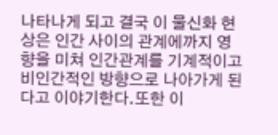나타나게 되고 결국 이 물신화 현상은 인간 사이의 관계에까지 영향을 미쳐 인간관계를 기계적이고 비인간적인 방향으로 나아가게 된다고 이야기한다.또한 이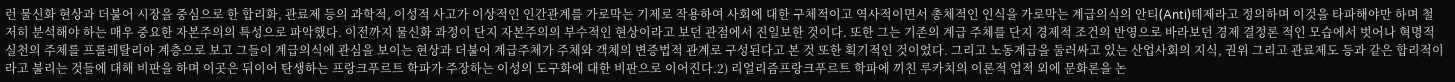런 물신화 현상과 더불어 시장을 중심으로 한 합리화, 관료제 등의 과학적, 이성적 사고가 이상적인 인간관계를 가로막는 기제로 작용하여 사회에 대한 구체적이고 역사적이면서 총체적인 인식을 가로막는 계급의식의 안티(Anti)테제라고 정의하며 이것을 타파해야만 하며 철저히 분석해야 하는 매우 중요한 자본주의의 특성으로 파악했다. 이전까지 물신화 과정이 단지 자본주의의 부수적인 현상이라고 보던 관점에서 진일보한 것이다. 또한 그는 기존의 계급 주체를 단지 경제적 조건의 반영으로 바라보던 경제 결정론 적인 모습에서 벗어나 혁명적 실천의 주체를 프롤레탈리아 계층으로 보고 그들이 계급의식에 관심을 보이는 현상과 더불어 계급주체가 주체와 객체의 변증법적 관계로 구성된다고 본 것 또한 획기적인 것이었다. 그리고 노동계급을 둘러싸고 있는 산업사회의 지식, 권위 그리고 관료제도 등과 같은 합리적이라고 불리는 것들에 대해 비판을 하며 이곳은 뒤이어 탄생하는 프랑크푸르트 학파가 주장하는 이성의 도구화에 대한 비판으로 이어진다.2) 리얼리즘프랑크푸르트 학파에 끼친 루카치의 이론적 업적 외에 문화론을 논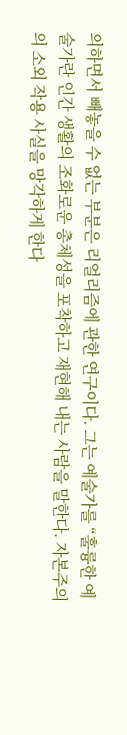의하면서 빼놓을 수 없는 부분은 리얼리즘에 관한 연구이다. 그는 예술가를 “훌륭한 예술가란 인간 생활의 조화로운 총체성을 포착하고 재현해 내는 사람을 말한다. 자본주의의 소외 작용 사실을 망각하게 한다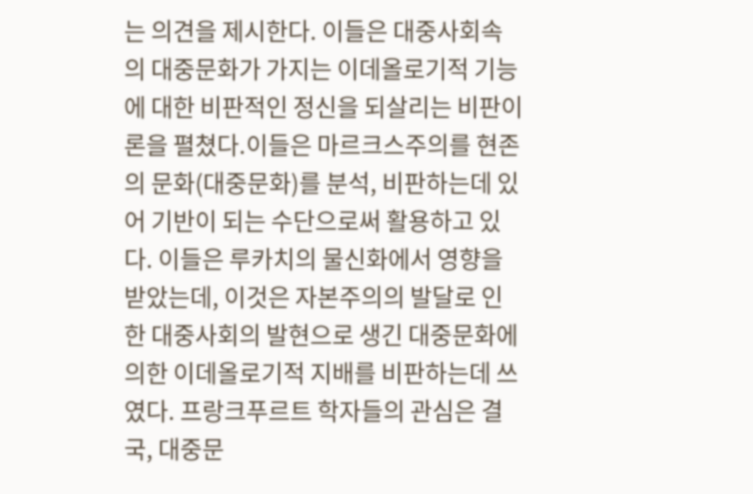는 의견을 제시한다. 이들은 대중사회속의 대중문화가 가지는 이데올로기적 기능에 대한 비판적인 정신을 되살리는 비판이론을 펼쳤다.이들은 마르크스주의를 현존의 문화(대중문화)를 분석, 비판하는데 있어 기반이 되는 수단으로써 활용하고 있다. 이들은 루카치의 물신화에서 영향을 받았는데, 이것은 자본주의의 발달로 인한 대중사회의 발현으로 생긴 대중문화에 의한 이데올로기적 지배를 비판하는데 쓰였다. 프랑크푸르트 학자들의 관심은 결국, 대중문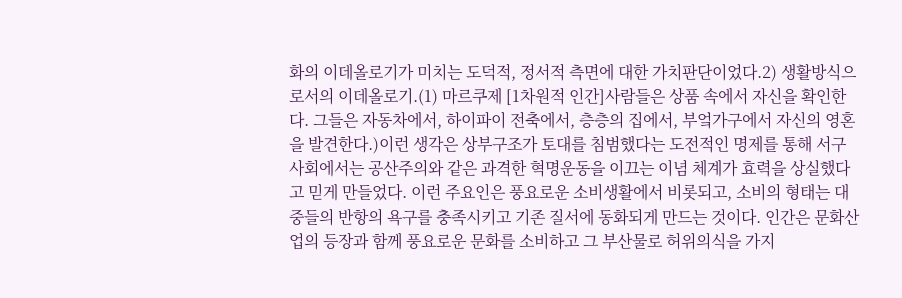화의 이데올로기가 미치는 도덕적, 정서적 측면에 대한 가치판단이었다.2) 생활방식으로서의 이데올로기.(1) 마르쿠제 [1차원적 인간]사람들은 상품 속에서 자신을 확인한다. 그들은 자동차에서, 하이파이 전축에서, 층층의 집에서, 부엌가구에서 자신의 영혼을 발견한다.)이런 생각은 상부구조가 토대를 침범했다는 도전적인 명제를 통해 서구 사회에서는 공산주의와 같은 과격한 혁명운동을 이끄는 이념 체계가 효력을 상실했다고 믿게 만들었다. 이런 주요인은 풍요로운 소비생활에서 비롯되고, 소비의 형태는 대중들의 반항의 욕구를 충족시키고 기존 질서에 동화되게 만드는 것이다. 인간은 문화산업의 등장과 함께 풍요로운 문화를 소비하고 그 부산물로 허위의식을 가지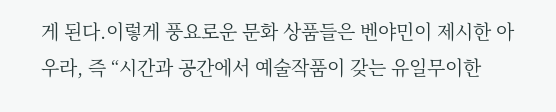게 된다.이렇게 풍요로운 문화 상품들은 벤야민이 제시한 아우라, 즉 “시간과 공간에서 예술작품이 갖는 유일무이한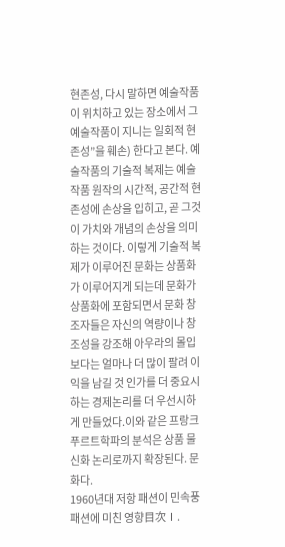현존성, 다시 말하면 예술작품이 위치하고 있는 장소에서 그 예술작품이 지니는 일회적 현존성”을 훼손) 한다고 본다. 예술작품의 기술적 복제는 예술 작품 원작의 시간적, 공간적 현존성에 손상을 입히고, 곧 그것이 가치와 개념의 손상을 의미하는 것이다. 이렇게 기술적 복제가 이루어진 문화는 상품화가 이루어지게 되는데 문화가 상품화에 포함되면서 문화 창조자들은 자신의 역량이나 창조성을 강조해 아우라의 몰입보다는 얼마나 더 많이 팔려 이익을 남길 것 인가를 더 중요시하는 경제논리를 더 우선시하게 만들었다.이와 같은 프랑크푸르트학파의 분석은 상품 물신화 논리로까지 확장된다. 문화다.
1960년대 저항 패션이 민속풍 패션에 미친 영향目次Ⅰ.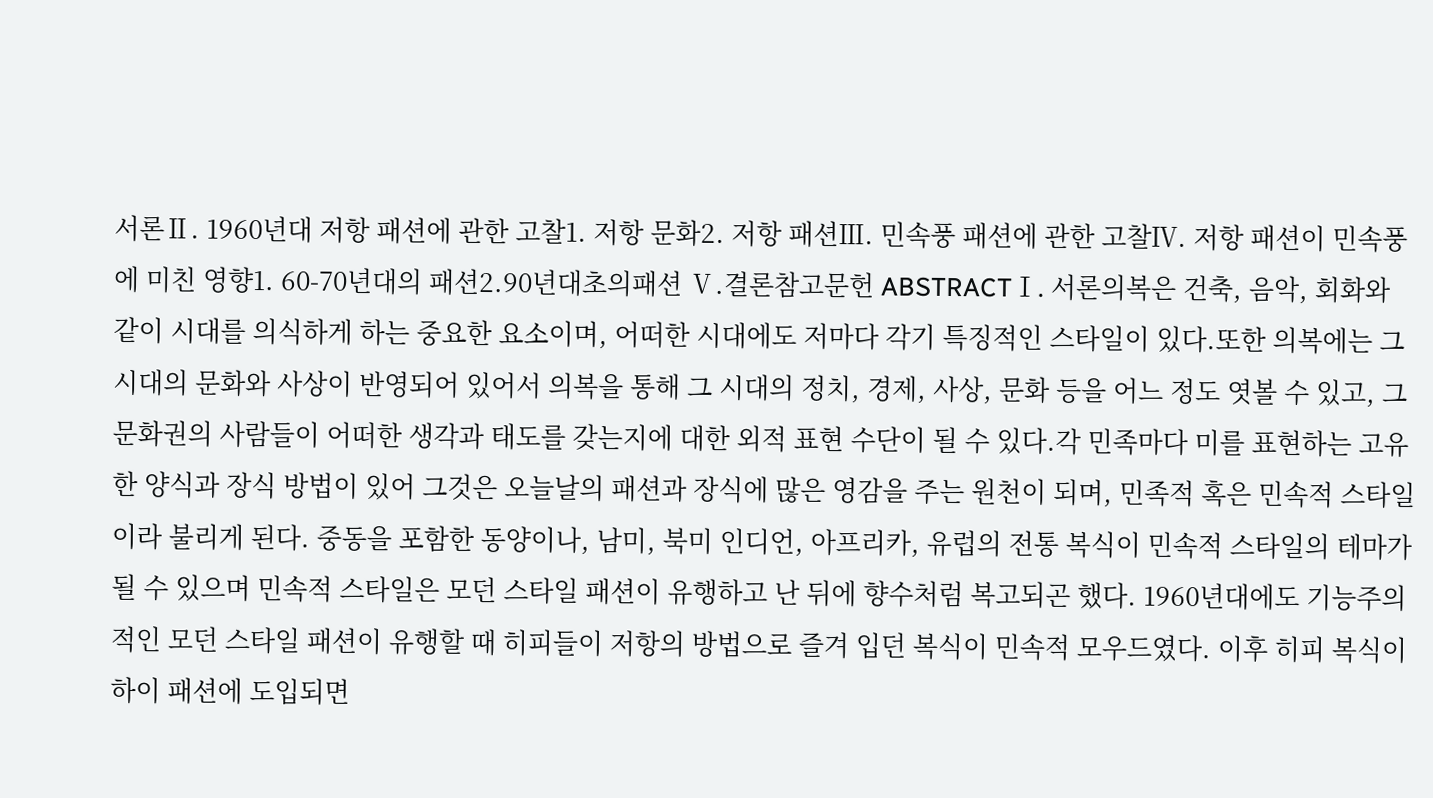서론Ⅱ. 1960년대 저항 패션에 관한 고찰1. 저항 문화2. 저항 패션Ⅲ. 민속풍 패션에 관한 고찰Ⅳ. 저항 패션이 민속풍에 미친 영향1. 60-70년대의 패션2.90년대초의패션 Ⅴ.결론참고문헌 ABSTRACTⅠ. 서론의복은 건축, 음악, 회화와 같이 시대를 의식하게 하는 중요한 요소이며, 어떠한 시대에도 저마다 각기 특징적인 스타일이 있다.또한 의복에는 그 시대의 문화와 사상이 반영되어 있어서 의복을 통해 그 시대의 정치, 경제, 사상, 문화 등을 어느 정도 엿볼 수 있고, 그 문화권의 사람들이 어떠한 생각과 태도를 갖는지에 대한 외적 표현 수단이 될 수 있다.각 민족마다 미를 표현하는 고유한 양식과 장식 방법이 있어 그것은 오늘날의 패션과 장식에 많은 영감을 주는 원천이 되며, 민족적 혹은 민속적 스타일이라 불리게 된다. 중동을 포함한 동양이나, 남미, 북미 인디언, 아프리카, 유럽의 전통 복식이 민속적 스타일의 테마가 될 수 있으며 민속적 스타일은 모던 스타일 패션이 유행하고 난 뒤에 향수처럼 복고되곤 했다. 1960년대에도 기능주의적인 모던 스타일 패션이 유행할 때 히피들이 저항의 방법으로 즐겨 입던 복식이 민속적 모우드였다. 이후 히피 복식이 하이 패션에 도입되면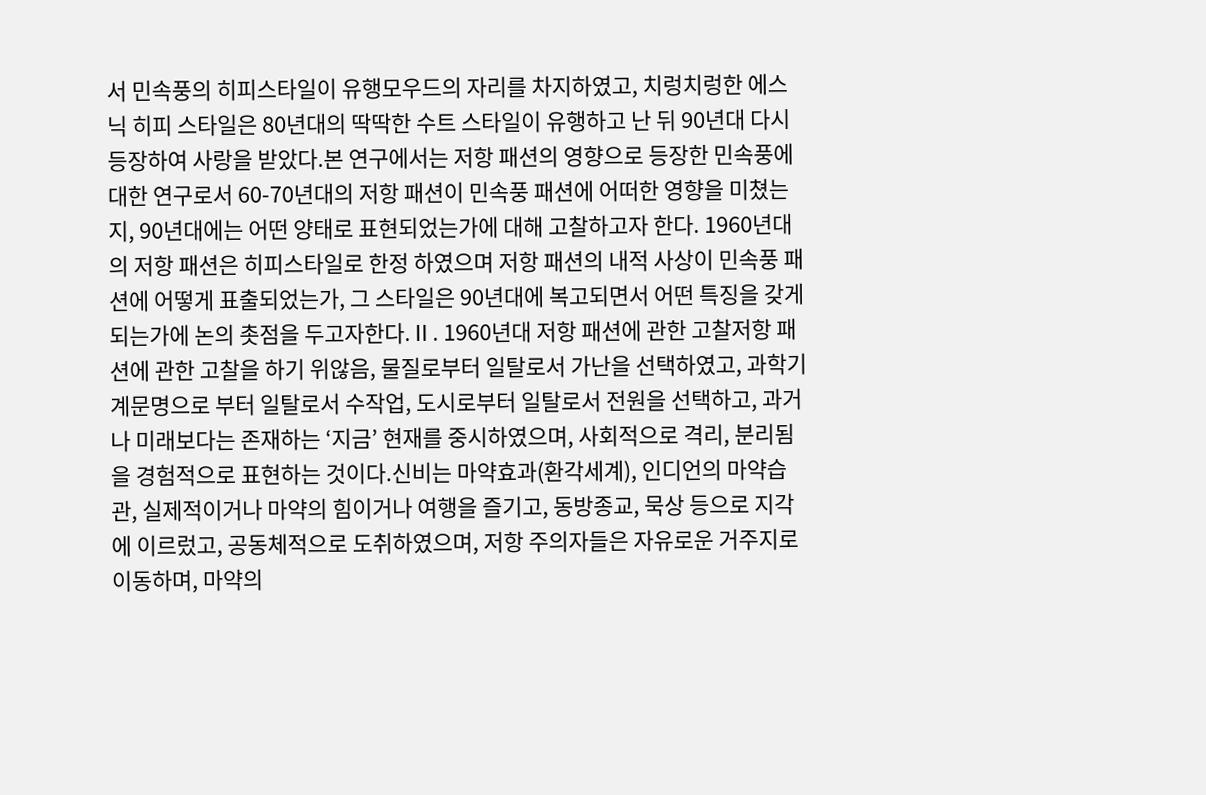서 민속풍의 히피스타일이 유행모우드의 자리를 차지하였고, 치렁치렁한 에스닉 히피 스타일은 80년대의 딱딱한 수트 스타일이 유행하고 난 뒤 90년대 다시 등장하여 사랑을 받았다.본 연구에서는 저항 패션의 영향으로 등장한 민속풍에 대한 연구로서 60-70년대의 저항 패션이 민속풍 패션에 어떠한 영향을 미쳤는지, 90년대에는 어떤 양태로 표현되었는가에 대해 고찰하고자 한다. 1960년대의 저항 패션은 히피스타일로 한정 하였으며 저항 패션의 내적 사상이 민속풍 패션에 어떻게 표출되었는가, 그 스타일은 90년대에 복고되면서 어떤 특징을 갖게 되는가에 논의 촛점을 두고자한다.Ⅱ. 1960년대 저항 패션에 관한 고찰저항 패션에 관한 고찰을 하기 위않음, 물질로부터 일탈로서 가난을 선택하였고, 과학기계문명으로 부터 일탈로서 수작업, 도시로부터 일탈로서 전원을 선택하고, 과거나 미래보다는 존재하는 ‘지금’ 현재를 중시하였으며, 사회적으로 격리, 분리됨을 경험적으로 표현하는 것이다.신비는 마약효과(환각세계), 인디언의 마약습관, 실제적이거나 마약의 힘이거나 여행을 즐기고, 동방종교, 묵상 등으로 지각에 이르렀고, 공동체적으로 도취하였으며, 저항 주의자들은 자유로운 거주지로 이동하며, 마약의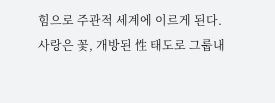힘으로 주관적 세계에 이르게 된다.사랑은 꽃, 개방된 性 태도로 그룹내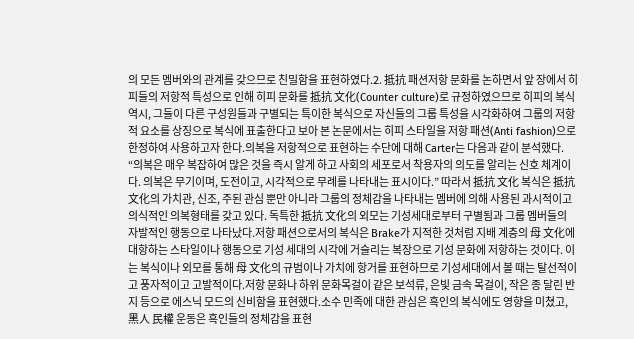의 모든 멤버와의 관계를 갖으므로 친밀함을 표현하였다.2. 抵抗 패션저항 문화를 논하면서 앞 장에서 히피들의 저항적 특성으로 인해 히피 문화를 抵抗 文化(Counter culture)로 규정하였으므로 히피의 복식 역시, 그들이 다른 구성원들과 구별되는 특이한 복식으로 자신들의 그룹 특성을 시각화하여 그룹의 저항적 요소를 상징으로 복식에 표출한다고 보아 본 논문에서는 히피 스타일을 저항 패션(Anti fashion)으로 한정하여 사용하고자 한다.의복을 저항적으로 표현하는 수단에 대해 Carter는 다음과 같이 분석했다. “의복은 매우 복잡하여 많은 것을 즉시 알게 하고 사회의 세포로서 착용자의 의도를 알리는 신호 체계이다. 의복은 무기이며, 도전이고, 시각적으로 무례를 나타내는 표시이다.” 따라서 抵抗 文化 복식은 抵抗 文化의 가치관, 신조, 주된 관심 뿐만 아니라 그룹의 정체감을 나타내는 멤버에 의해 사용된 과시적이고 의식적인 의복형태를 갖고 있다. 독특한 抵抗 文化의 외모는 기성세대로부터 구별됨과 그룹 멤버들의 자발적인 행동으로 나타났다.저항 패션으로서의 복식은 Brake가 지적한 것처럼 지배 계층의 母 文化에 대항하는 스타일이나 행동으로 기성 세대의 시각에 거슬리는 복장으로 기성 문화에 저항하는 것이다. 이는 복식이나 외모를 통해 母 文化의 규범이나 가치에 항거를 표현하므로 기성세대에서 볼 때는 탈선적이고 풍자적이고 고발적이다.저항 문화나 하위 문화목걸이 같은 보석류, 은빛 금속 목걸이, 작은 종 달린 반지 등으로 에스닉 모드의 신비함을 표현했다.소수 민족에 대한 관심은 흑인의 복식에도 영향을 미쳤고, 黑人 民權 운동은 흑인들의 정체감을 표현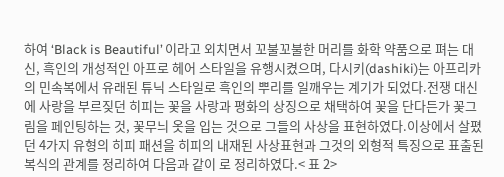하여 ‘Black is Beautiful’ 이라고 외치면서 꼬불꼬불한 머리를 화학 약품으로 펴는 대신, 흑인의 개성적인 아프로 헤어 스타일을 유행시켰으며, 다시키(dashiki)는 아프리카의 민속복에서 유래된 튜닉 스타일로 흑인의 뿌리를 일깨우는 계기가 되었다.전쟁 대신에 사랑을 부르짖던 히피는 꽃을 사랑과 평화의 상징으로 채택하여 꽃을 단다든가 꽃그림을 페인팅하는 것, 꽃무늬 옷을 입는 것으로 그들의 사상을 표현하였다.이상에서 살폈던 4가지 유형의 히피 패션을 히피의 내재된 사상표현과 그것의 외형적 특징으로 표출된 복식의 관계를 정리하여 다음과 같이 로 정리하였다.< 표 2>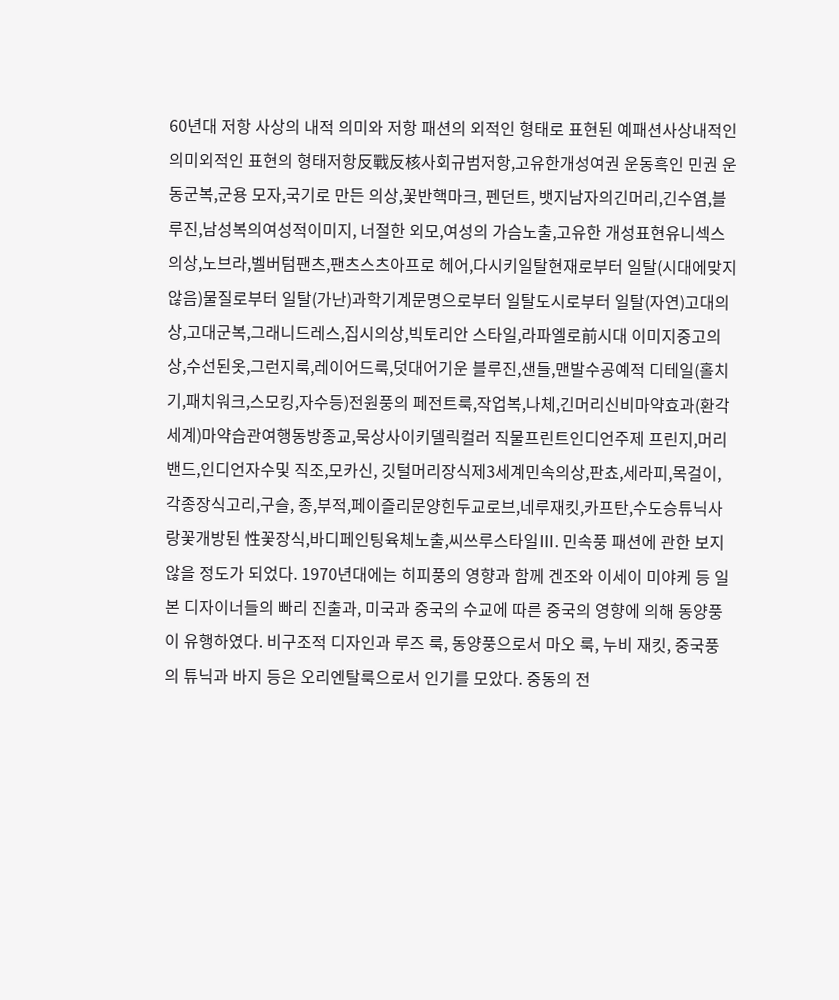60년대 저항 사상의 내적 의미와 저항 패션의 외적인 형태로 표현된 예패션사상내적인 의미외적인 표현의 형태저항反戰反核사회규범저항,고유한개성여권 운동흑인 민권 운동군복,군용 모자,국기로 만든 의상,꽃반핵마크, 펜던트, 뱃지남자의긴머리,긴수염,블루진,남성복의여성적이미지, 너절한 외모,여성의 가슴노출,고유한 개성표현유니섹스의상,노브라,벨버텀팬츠,팬츠스츠아프로 헤어,다시키일탈현재로부터 일탈(시대에맞지않음)물질로부터 일탈(가난)과학기계문명으로부터 일탈도시로부터 일탈(자연)고대의상,고대군복,그래니드레스,집시의상,빅토리안 스타일,라파엘로前시대 이미지중고의상,수선된옷,그런지룩,레이어드룩,덧대어기운 블루진,샌들,맨발수공예적 디테일(홀치기,패치워크,스모킹,자수등)전원풍의 페전트룩,작업복,나체,긴머리신비마약효과(환각세계)마약습관여행동방종교,묵상사이키델릭컬러 직물프린트인디언주제 프린지,머리밴드,인디언자수및 직조,모카신, 깃털머리장식제3세계민속의상,판쵸,세라피,목걸이,각종장식고리,구슬, 종,부적,페이즐리문양힌두교로브,네루재킷,카프탄,수도승튜닉사랑꽃개방된 性꽃장식,바디페인팅육체노출,씨쓰루스타일Ⅲ. 민속풍 패션에 관한 보지 않을 정도가 되었다. 1970년대에는 히피풍의 영향과 함께 겐조와 이세이 미야케 등 일본 디자이너들의 빠리 진출과, 미국과 중국의 수교에 따른 중국의 영향에 의해 동양풍이 유행하였다. 비구조적 디자인과 루즈 룩, 동양풍으로서 마오 룩, 누비 재킷, 중국풍의 튜닉과 바지 등은 오리엔탈룩으로서 인기를 모았다. 중동의 전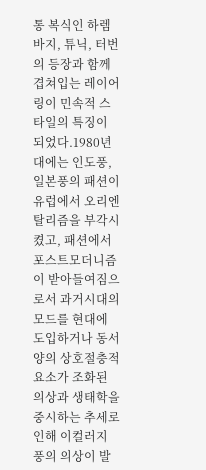통 복식인 하렘바지, 튜닉, 터번의 등장과 함께 겹쳐입는 레이어링이 민속적 스타일의 특징이 되었다.1980년대에는 인도풍, 일본풍의 패션이 유럽에서 오리엔탈리즘을 부각시켰고, 패션에서 포스트모더니즘이 받아들여짐으로서 과거시대의 모드를 현대에 도입하거나 동서양의 상호절충적요소가 조화된 의상과 생태학을 중시하는 추세로 인해 이컬러지 풍의 의상이 발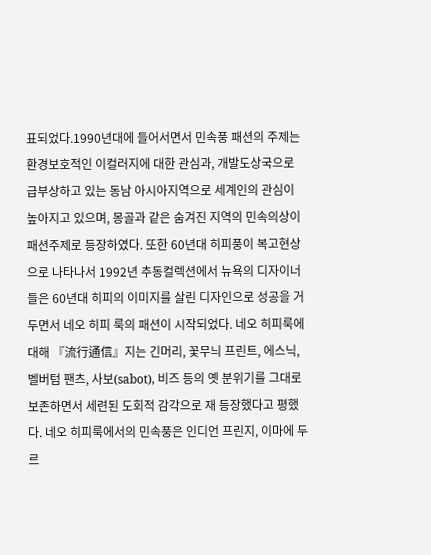표되었다.1990년대에 들어서면서 민속풍 패션의 주제는 환경보호적인 이컬러지에 대한 관심과, 개발도상국으로 급부상하고 있는 동남 아시아지역으로 세계인의 관심이 높아지고 있으며, 몽골과 같은 숨겨진 지역의 민속의상이 패션주제로 등장하였다. 또한 60년대 히피풍이 복고현상으로 나타나서 1992년 추동컬렉션에서 뉴욕의 디자이너들은 60년대 히피의 이미지를 살린 디자인으로 성공을 거두면서 네오 히피 룩의 패션이 시작되었다. 네오 히피룩에 대해 『流行通信』지는 긴머리, 꽃무늬 프린트, 에스닉, 벨버텀 팬츠, 사보(sabot), 비즈 등의 옛 분위기를 그대로 보존하면서 세련된 도회적 감각으로 재 등장했다고 평했다. 네오 히피룩에서의 민속풍은 인디언 프린지, 이마에 두르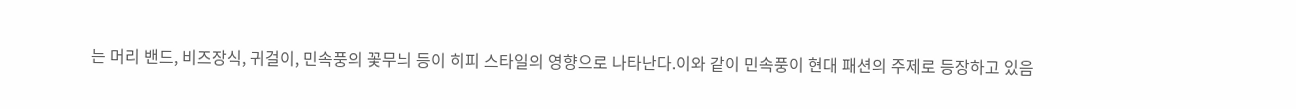는 머리 밴드, 비즈장식, 귀걸이, 민속풍의 꽃무늬 등이 히피 스타일의 영향으로 나타난다.이와 같이 민속풍이 현대 패션의 주제로 등장하고 있음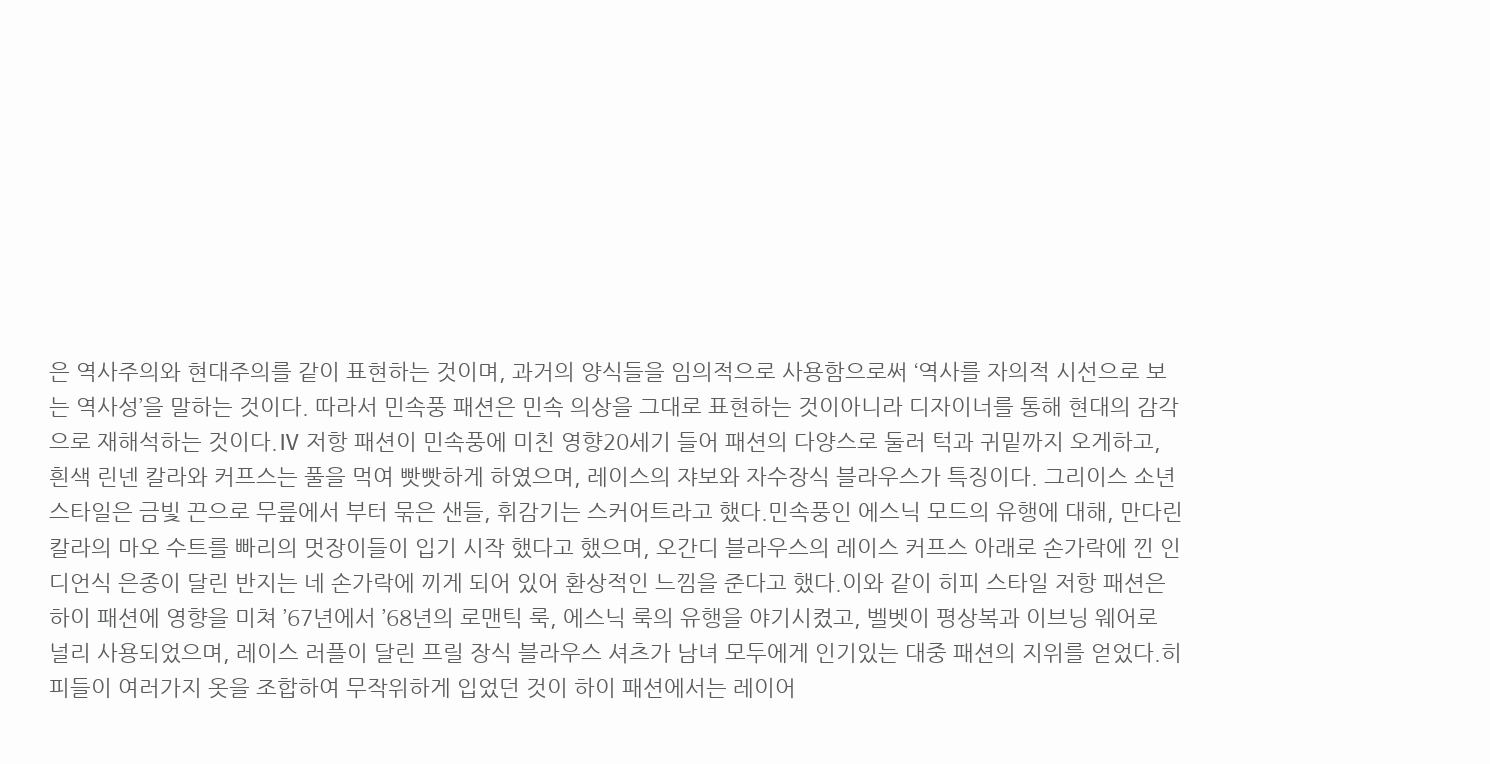은 역사주의와 현대주의를 같이 표현하는 것이며, 과거의 양식들을 임의적으로 사용함으로써 ‘역사를 자의적 시선으로 보는 역사성’을 말하는 것이다. 따라서 민속풍 패션은 민속 의상을 그대로 표현하는 것이아니라 디자이너를 통해 현대의 감각으로 재해석하는 것이다.Ⅳ 저항 패션이 민속풍에 미친 영향20세기 들어 패션의 다양스로 둘러 턱과 귀밑까지 오게하고, 흰색 린넨 칼라와 커프스는 풀을 먹여 빳빳하게 하였으며, 레이스의 쟈보와 자수장식 블라우스가 특징이다. 그리이스 소년 스타일은 금빛 끈으로 무릎에서 부터 묶은 샌들, 휘감기는 스커어트라고 했다.민속풍인 에스닉 모드의 유행에 대해, 만다린 칼라의 마오 수트를 빠리의 멋장이들이 입기 시작 했다고 했으며, 오간디 블라우스의 레이스 커프스 아래로 손가락에 낀 인디언식 은종이 달린 반지는 네 손가락에 끼게 되어 있어 환상적인 느낌을 준다고 했다.이와 같이 히피 스타일 저항 패션은 하이 패션에 영향을 미쳐 ’67년에서 ’68년의 로맨틱 룩, 에스닉 룩의 유행을 야기시켰고, 벨벳이 평상복과 이브닝 웨어로 널리 사용되었으며, 레이스 러플이 달린 프릴 장식 블라우스 셔츠가 남녀 모두에게 인기있는 대중 패션의 지위를 얻었다.히피들이 여러가지 옷을 조합하여 무작위하게 입었던 것이 하이 패션에서는 레이어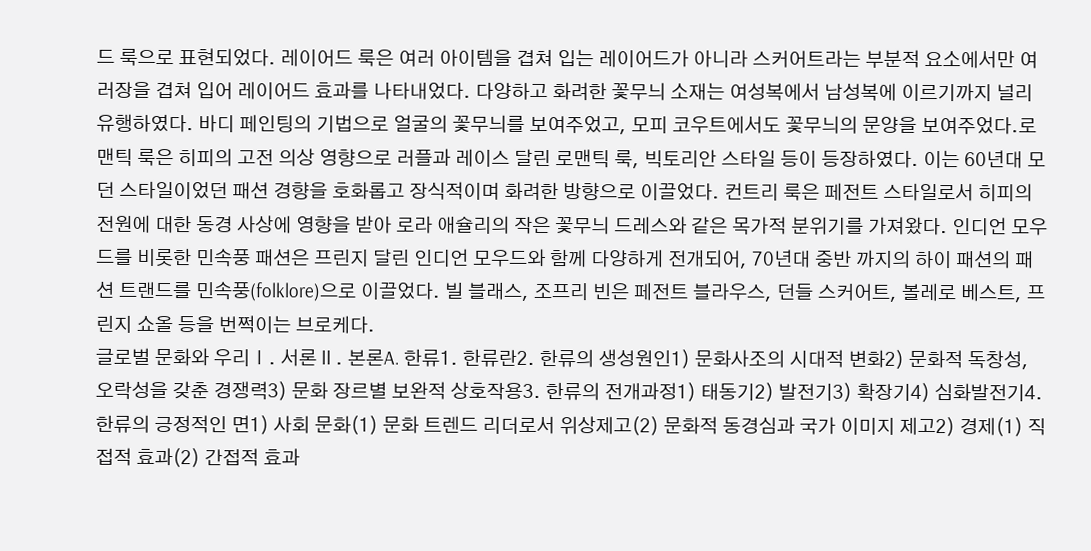드 룩으로 표현되었다. 레이어드 룩은 여러 아이템을 겹쳐 입는 레이어드가 아니라 스커어트라는 부분적 요소에서만 여러장을 겹쳐 입어 레이어드 효과를 나타내었다. 다양하고 화려한 꽃무늬 소재는 여성복에서 남성복에 이르기까지 널리 유행하였다. 바디 페인팅의 기법으로 얼굴의 꽃무늬를 보여주었고, 모피 코우트에서도 꽃무늬의 문양을 보여주었다.로맨틱 룩은 히피의 고전 의상 영향으로 러플과 레이스 달린 로맨틱 룩, 빅토리안 스타일 등이 등장하였다. 이는 60년대 모던 스타일이었던 패션 경향을 호화롭고 장식적이며 화려한 방향으로 이끌었다. 컨트리 룩은 페전트 스타일로서 히피의 전원에 대한 동경 사상에 영향을 받아 로라 애슐리의 작은 꽃무늬 드레스와 같은 목가적 분위기를 가져왔다. 인디언 모우드를 비롯한 민속풍 패션은 프린지 달린 인디언 모우드와 함께 다양하게 전개되어, 70년대 중반 까지의 하이 패션의 패션 트랜드를 민속풍(folklore)으로 이끌었다. 빌 블래스, 조프리 빈은 페전트 블라우스, 던들 스커어트, 볼레로 베스트, 프린지 쇼올 등을 번쩍이는 브로케다.
글로벌 문화와 우리Ⅰ. 서론Ⅱ. 본론A. 한류1. 한류란2. 한류의 생성원인1) 문화사조의 시대적 변화2) 문화적 독창성, 오락성을 갖춘 경쟁력3) 문화 장르별 보완적 상호작용3. 한류의 전개과정1) 태동기2) 발전기3) 확장기4) 심화발전기4. 한류의 긍정적인 면1) 사회 문화(1) 문화 트렌드 리더로서 위상제고(2) 문화적 동경심과 국가 이미지 제고2) 경제(1) 직접적 효과(2) 간접적 효과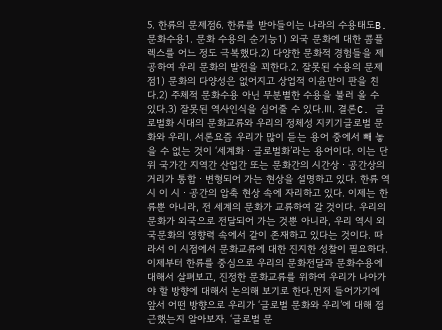5. 한류의 문제점6. 한류를 받아들이는 나라의 수용태도B. 문화수용1. 문화 수용의 순기능1) 외국 문화에 대한 콤플렉스를 어느 정도 극복했다.2) 다양한 문화적 경험들을 제공하여 우리 문화의 발전을 꾀한다.2. 잘못된 수용의 문제점1) 문화의 다양성은 없어지고 상업적 이윤만이 판을 친다.2) 주체적 문화수용 아닌 무분별한 수용을 불러 올 수 있다.3) 잘못된 역사인식을 심어줄 수 있다.Ⅲ. 결론C. 글로벌화 시대의 문화교류와 우리의 정체성 지키기글로벌 문화와 우리Ⅰ. 서론요즘 우리가 많이 듣는 용어 중에서 빼 놓을 수 없는 것이 ‘세계화ㆍ글로벌화’라는 용어이다. 이는 단위 국가간 지역간 산업간 또는 문화간의 시간상ㆍ공간상의 거리가 통합ㆍ변형되어 가는 현상을 설명하고 있다. 한류 역시 이 시ㆍ공간의 압축 현상 속에 자리하고 있다. 이제는 한류뿐 아니라, 전 세계의 문화가 교류하여 갈 것이다. 우리의 문화가 외국으로 전달되어 가는 것뿐 아니라, 우리 역시 외국문화의 영향력 속에서 같이 존재하고 있다는 것이다. 따라서 이 시점에서 문화교류에 대한 진지한 성찰이 필요하다. 이제부터 한류를 중심으로 우리의 문화전달과 문화수용에 대해서 살펴보고, 진정한 문화교류를 위하여 우리가 나아가야 할 방향에 대해서 논의해 보기로 한다.먼저 들어가기에 앞서 어떤 방향으로 우리가 ‘글로벌 문화와 우리’에 대해 접근했는지 알아보자. ‘글로벌 문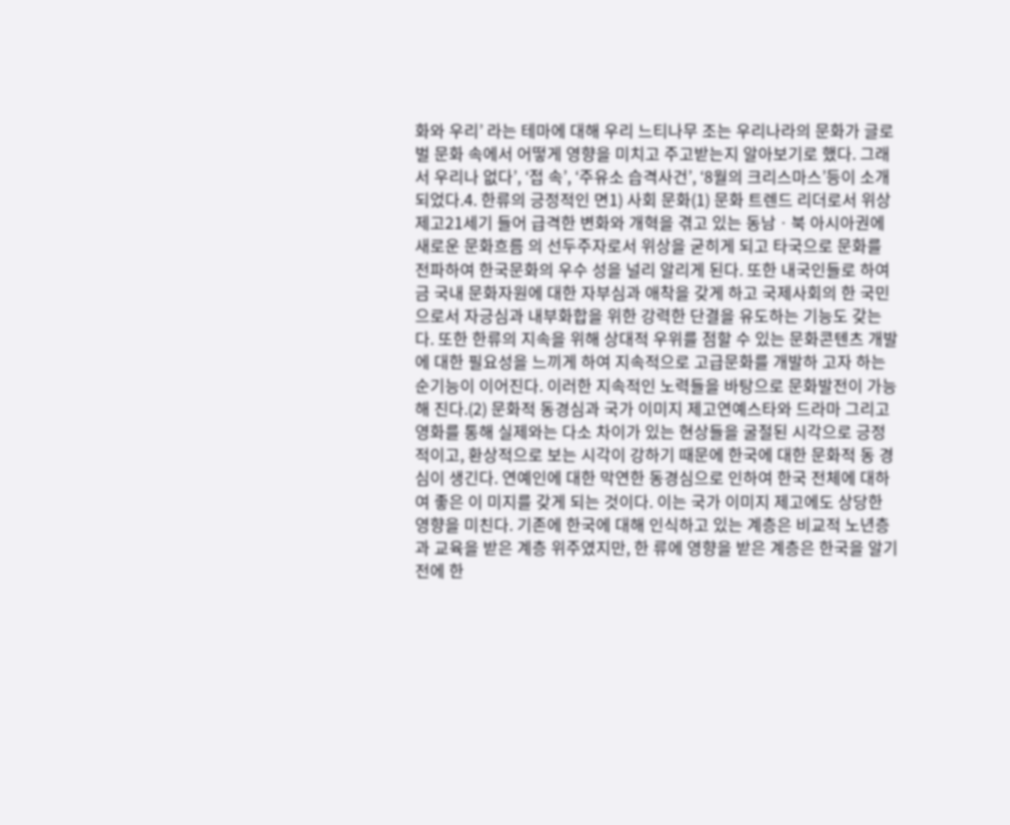화와 우리’ 라는 테마에 대해 우리 느티나무 조는 우리나라의 문화가 글로벌 문화 속에서 어떻게 영향을 미치고 주고받는지 알아보기로 했다. 그래서 우리나 없다’, ‘접 속’, ‘주유소 습격사건’, ‘8월의 크리스마스’등이 소개되었다.4. 한류의 긍정적인 면1) 사회 문화(1) 문화 트렌드 리더로서 위상제고21세기 들어 급격한 변화와 개혁을 겪고 있는 동남ㆍ북 아시아권에 새로운 문화흐름 의 선두주자로서 위상을 굳히게 되고 타국으로 문화를 전파하여 한국문화의 우수 성을 널리 알리게 된다. 또한 내국인들로 하여금 국내 문화자원에 대한 자부심과 애착을 갖게 하고 국제사회의 한 국민으로서 자긍심과 내부화합을 위한 강력한 단결을 유도하는 기능도 갖는다. 또한 한류의 지속을 위해 상대적 우위를 점할 수 있는 문화콘텐츠 개발에 대한 필요성을 느끼게 하여 지속적으로 고급문화를 개발하 고자 하는 순기능이 이어진다. 이러한 지속적인 노력들을 바탕으로 문화발전이 가능해 진다.(2) 문화적 동경심과 국가 이미지 제고연예스타와 드라마 그리고 영화를 통해 실제와는 다소 차이가 있는 현상들을 굴절된 시각으로 긍정적이고, 환상적으로 보는 시각이 강하기 때문에 한국에 대한 문화적 동 경심이 생긴다. 연예인에 대한 막연한 동경심으로 인하여 한국 전체에 대하여 좋은 이 미지를 갖게 되는 것이다. 이는 국가 이미지 제고에도 상당한 영향을 미친다. 기존에 한국에 대해 인식하고 있는 계층은 비교적 노년층과 교육을 받은 계층 위주였지만, 한 류에 영향을 받은 계층은 한국을 알기 전에 한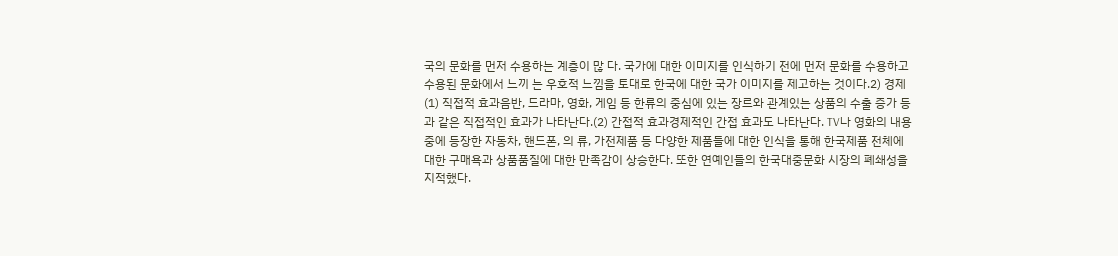국의 문화를 먼저 수용하는 계층이 많 다. 국가에 대한 이미지를 인식하기 전에 먼저 문화를 수용하고 수용된 문화에서 느끼 는 우호적 느낌을 토대로 한국에 대한 국가 이미지를 제고하는 것이다.2) 경제(1) 직접적 효과음반, 드라마, 영화, 게임 등 한류의 중심에 있는 장르와 관계있는 상품의 수출 증가 등과 같은 직접적인 효과가 나타난다.(2) 간접적 효과경제적인 간접 효과도 나타난다. TV나 영화의 내용 중에 등장한 자동차, 핸드폰, 의 류, 가전제품 등 다양한 제품들에 대한 인식을 통해 한국제품 전체에 대한 구매욕과 상품품질에 대한 만족감이 상승한다. 또한 연예인들의 한국대중문화 시장의 폐쇄성을 지적했다.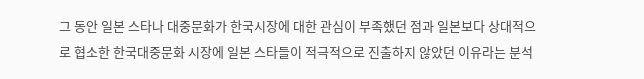그 동안 일본 스타나 대중문화가 한국시장에 대한 관심이 부족했던 점과 일본보다 상대적으로 협소한 한국대중문화 시장에 일본 스타들이 적극적으로 진출하지 않았던 이유라는 분석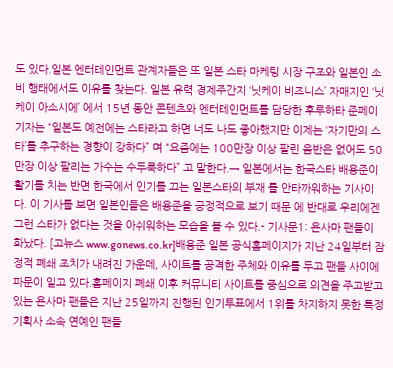도 있다.일본 엔터테인먼트 관계자들은 또 일본 스타 마케팅 시장 구조와 일본인 소비 행태에서도 이유를 찾는다. 일본 유력 경제주간지 ‘닛케이 비즈니스’ 자매지인 ‘닛케이 아소시에’ 에서 15년 동안 콘텐츠와 엔터테인먼트를 담당한 후루하타 준페이 기자는 “일본도 예전에는 스타라고 하면 너도 나도 좋아했지만 이제는 ‘자기만의 스타’를 추구하는 경향이 강하다” 며 “요즘에는 100만장 이상 팔린 음반은 없어도 50만장 이상 팔리는 가수는 수두룩하다” 고 말한다.→ 일본에서는 한국스타 배용준이 활기를 치는 반면 한국에서 인기를 끄는 일본스타의 부재 를 안타까워하는 기사이다. 이 기사를 보면 일본인들은 배용준을 긍정적으로 보기 때문 에 반대로 우리에겐 그런 스타가 없다는 것을 아쉬워하는 모습을 볼 수 있다.- 기사문1: 욘사마 팬들이 화났다. [고뉴스 www.gonews.co.kr]배용준 일본 공식홈페이지가 지난 24일부터 잠정적 폐쇄 조치가 내려진 가운데, 사이트를 공격한 주체와 이유를 두고 팬들 사이에 파문이 일고 있다.홈페이지 폐쇄 이후 커뮤니티 사이트를 중심으로 의견을 주고받고 있는 욘사마 팬들은 지난 25일까지 진행된 인기투표에서 1위를 차지하지 못한 특정 기획사 소속 연예인 팬들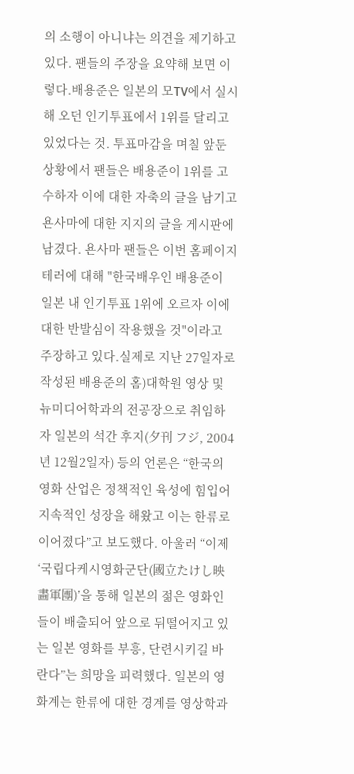의 소행이 아니냐는 의견을 제기하고 있다. 팬들의 주장을 요약해 보면 이렇다.배용준은 일본의 모TV에서 실시해 오던 인기투표에서 1위를 달리고 있었다는 것. 투표마감을 며칠 앞둔 상황에서 팬들은 배용준이 1위를 고수하자 이에 대한 자축의 글을 남기고 욘사마에 대한 지지의 글을 게시판에 남겼다. 욘사마 팬들은 이번 홈페이지 테러에 대해 "한국배우인 배용준이 일본 내 인기투표 1위에 오르자 이에 대한 반발심이 작용했을 것"이라고 주장하고 있다.실제로 지난 27일자로 작성된 배용준의 홈)대학원 영상 및 뉴미디어학과의 전공장으로 취임하자 일본의 석간 후지(夕刊 フジ, 2004년 12월2일자) 등의 언론은 “한국의 영화 산업은 정책적인 육성에 힘입어 지속적인 성장을 해왔고 이는 한류로 이어졌다”고 보도했다. 아울러 “이제 ‘국립다케시영화군단(國立たけし映畵軍團)’을 통해 일본의 젊은 영화인들이 배출되어 앞으로 뒤떨어지고 있는 일본 영화를 부흥, 단련시키길 바란다”는 희망을 피력했다. 일본의 영화계는 한류에 대한 경계를 영상학과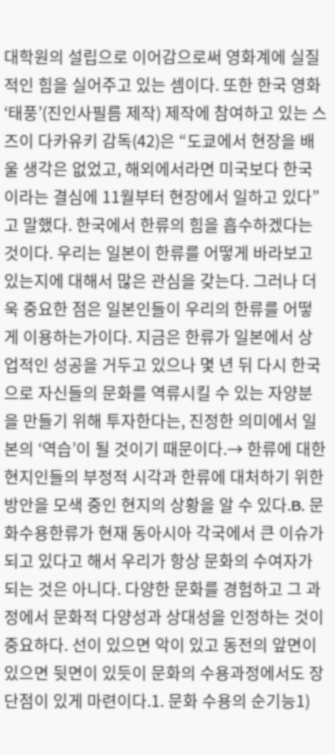대학원의 설립으로 이어감으로써 영화계에 실질적인 힘을 실어주고 있는 셈이다. 또한 한국 영화 ‘태풍’(진인사필름 제작) 제작에 참여하고 있는 스즈이 다카유키 감독(42)은 “도쿄에서 현장을 배울 생각은 없었고, 해외에서라면 미국보다 한국이라는 결심에 11월부터 현장에서 일하고 있다”고 말했다. 한국에서 한류의 힘을 흡수하겠다는 것이다. 우리는 일본이 한류를 어떻게 바라보고 있는지에 대해서 많은 관심을 갖는다. 그러나 더욱 중요한 점은 일본인들이 우리의 한류를 어떻게 이용하는가이다. 지금은 한류가 일본에서 상업적인 성공을 거두고 있으나 몇 년 뒤 다시 한국으로 자신들의 문화를 역류시킬 수 있는 자양분을 만들기 위해 투자한다는, 진정한 의미에서 일본의 ‘역습’이 될 것이기 때문이다.→ 한류에 대한 현지인들의 부정적 시각과 한류에 대처하기 위한 방안을 모색 중인 현지의 상황을 알 수 있다.B. 문화수용한류가 현재 동아시아 각국에서 큰 이슈가 되고 있다고 해서 우리가 항상 문화의 수여자가 되는 것은 아니다. 다양한 문화를 경험하고 그 과정에서 문화적 다양성과 상대성을 인정하는 것이 중요하다. 선이 있으면 악이 있고 동전의 앞면이 있으면 뒷면이 있듯이 문화의 수용과정에서도 장단점이 있게 마련이다.1. 문화 수용의 순기능1)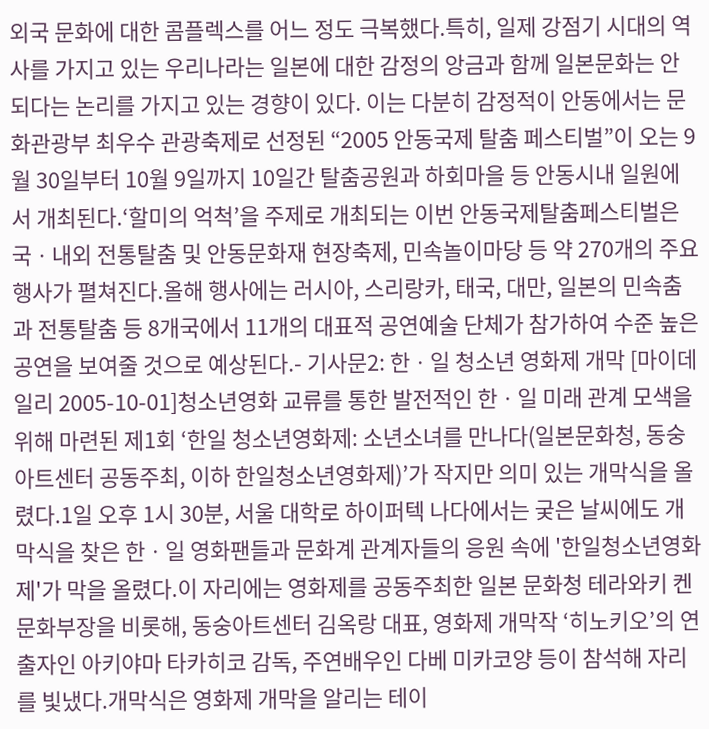외국 문화에 대한 콤플렉스를 어느 정도 극복했다.특히, 일제 강점기 시대의 역사를 가지고 있는 우리나라는 일본에 대한 감정의 앙금과 함께 일본문화는 안되다는 논리를 가지고 있는 경향이 있다. 이는 다분히 감정적이 안동에서는 문화관광부 최우수 관광축제로 선정된 “2005 안동국제 탈춤 페스티벌”이 오는 9월 30일부터 10월 9일까지 10일간 탈춤공원과 하회마을 등 안동시내 일원에서 개최된다.‘할미의 억척’을 주제로 개최되는 이번 안동국제탈춤페스티벌은 국ㆍ내외 전통탈춤 및 안동문화재 현장축제, 민속놀이마당 등 약 270개의 주요행사가 펼쳐진다.올해 행사에는 러시아, 스리랑카, 태국, 대만, 일본의 민속춤과 전통탈춤 등 8개국에서 11개의 대표적 공연예술 단체가 참가하여 수준 높은 공연을 보여줄 것으로 예상된다.- 기사문2: 한ㆍ일 청소년 영화제 개막 [마이데일리 2005-10-01]청소년영화 교류를 통한 발전적인 한ㆍ일 미래 관계 모색을 위해 마련된 제1회 ‘한일 청소년영화제: 소년소녀를 만나다(일본문화청, 동숭아트센터 공동주최, 이하 한일청소년영화제)’가 작지만 의미 있는 개막식을 올렸다.1일 오후 1시 30분, 서울 대학로 하이퍼텍 나다에서는 궂은 날씨에도 개막식을 찾은 한ㆍ일 영화팬들과 문화계 관계자들의 응원 속에 '한일청소년영화제'가 막을 올렸다.이 자리에는 영화제를 공동주최한 일본 문화청 테라와키 켄 문화부장을 비롯해, 동숭아트센터 김옥랑 대표, 영화제 개막작 ‘히노키오’의 연출자인 아키야마 타카히코 감독, 주연배우인 다베 미카코양 등이 참석해 자리를 빛냈다.개막식은 영화제 개막을 알리는 테이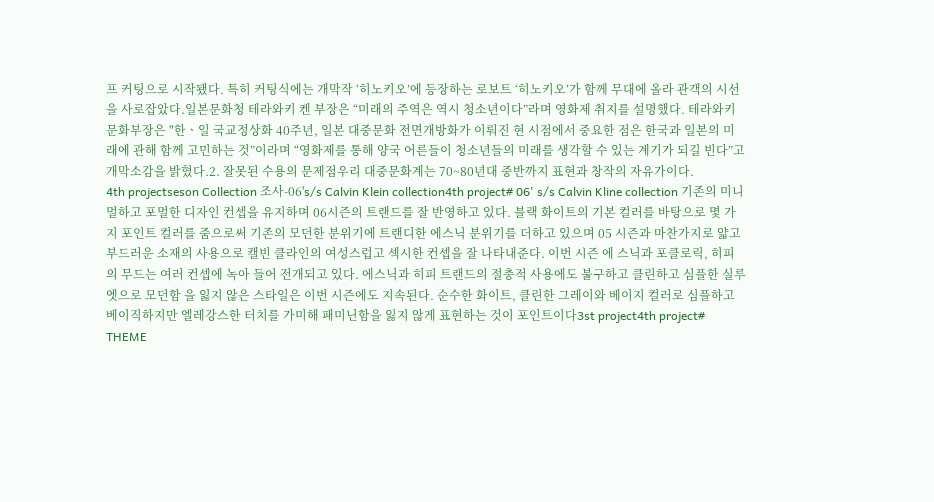프 커팅으로 시작됐다. 특히 커팅식에는 개막작 ‘히노키오’에 등장하는 로보트 ‘히노키오’가 함께 무대에 올라 관객의 시선을 사로잡았다.일본문화청 테라와키 켄 부장은 “미래의 주역은 역시 청소년이다”라며 영화제 취지를 설명했다. 테라와키 문화부장은 "한ㆍ일 국교정상화 40주년, 일본 대중문화 전면개방화가 이뤄진 현 시점에서 중요한 점은 한국과 일본의 미래에 관해 함께 고민하는 것”이라며 “영화제를 통해 양국 어른들이 청소년들의 미래를 생각할 수 있는 계기가 되길 빈다”고 개막소감을 밝혔다.2. 잘못된 수용의 문제점우리 대중문화계는 70~80년대 중반까지 표현과 창작의 자유가이다.
4th projectseson Collection 조사-06's/s Calvin Klein collection4th project# 06' s/s Calvin Kline collection 기존의 미니멀하고 포멀한 디자인 컨셉을 유지하며 06시즌의 트랜드를 잘 반영하고 있다. 블랙 화이트의 기본 컬러를 바탕으로 몇 가지 포인트 컬러를 줌으로써 기존의 모던한 분위기에 트랜디한 에스닉 분위기를 더하고 있으며 05 시즌과 마찬가지로 얇고 부드러운 소재의 사용으로 캘빈 클라인의 여성스럽고 섹시한 컨셉을 잘 나타내준다. 이번 시즌 에 스닉과 포클로릭, 히피의 무드는 여러 컨셉에 녹아 들어 전개되고 있다. 에스닉과 히피 트랜드의 절충적 사용에도 불구하고 클린하고 심플한 실루엣으로 모던함 을 잃지 않은 스타일은 이번 시즌에도 지속된다. 순수한 화이트, 클린한 그레이와 베이지 컬러로 심플하고 베이직하지만 엘레강스한 터치를 가미해 패미닌함을 잃지 않게 표현하는 것이 포인트이다3st project4th project# THEME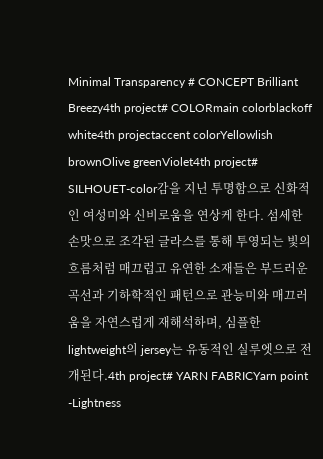Minimal Transparency # CONCEPT Brilliant Breezy4th project# COLORmain colorblackoff white4th projectaccent colorYellowlish brownOlive greenViolet4th project# SILHOUET-color감을 지닌 투명함으로 신화적인 여성미와 신비로움을 연상케 한다. 섬세한 손맛으로 조각된 글라스를 통해 투영되는 빛의 흐름처럼 매끄럽고 유연한 소재들은 부드러운 곡선과 기하학적인 패턴으로 관능미와 매끄러움을 자연스럽게 재해석하며, 심플한 lightweight의 jersey는 유동적인 실루엣으로 전개된다.4th project# YARN FABRICYarn point -Lightness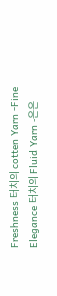Freshness 터치의 cotten Yarn -Fine Elegance 터치의 Fluid Yarn -은은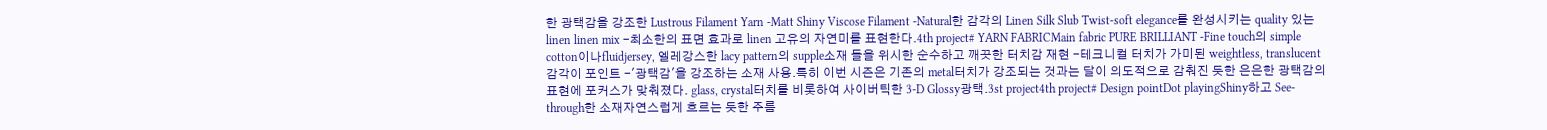한 광택감을 강조한 Lustrous Filament Yarn -Matt Shiny Viscose Filament -Natural한 감각의 Linen Silk Slub Twist-soft elegance를 완성시키는 quality 있는 linen linen mix -최소한의 표면 효과로 linen 고유의 자연미를 표현한다.4th project# YARN FABRICMain fabric PURE BRILLIANT -Fine touch의 simple cotton이나fluidjersey, 엘레강스한 lacy pattern의 supple소재 들을 위시한 순수하고 깨끗한 터치감 재현 -테크니컬 터치가 가미된 weightless, translucent감각이 포인트 -'광택감'을 강조하는 소재 사용.특히 이번 시즌은 기존의 metal터치가 강조되는 것과는 달이 의도적으로 감춰진 듯한 은은한 광택감의 표현에 포커스가 맞춰졌다. glass, crystal터치를 비롯하여 사이버틱한 3-D Glossy광택.3st project4th project# Design pointDot playingShiny하고 See-through한 소재자연스럽게 흐르는 듯한 주름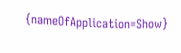{nameOfApplication=Show}